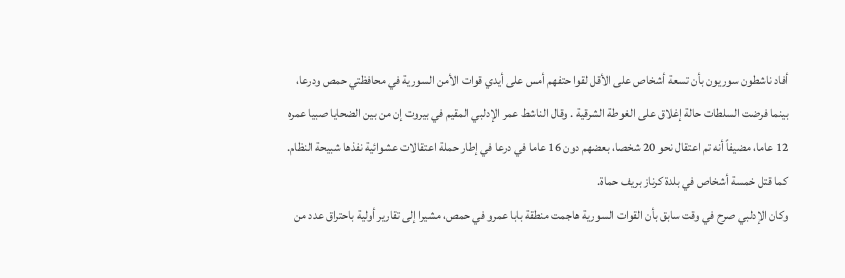أفاد ناشطون سوريون بأن تسعة أشخاص على الأقل لقوا حتفهم أمس على أيدي قوات الأمن السورية في محافظتي حمص ودرعا، بينما فرضت السلطات حالة إغلاق على الغوطة الشرقية . وقال الناشط عمر الإدلبي المقيم في بيروت إن من بين الضحايا صبيا عمره 12 عاما، مضيفاً أنه تم اعتقال نحو 20 شخصا، بعضهم دون 16 عاما في درعا في إطار حملة اعتقالات عشوائية نفذها شبيحة النظام. كما قتل خمسة أشخاص في بلدة كرناز بريف حماة.
وكان الإدلبي صرح في وقت سابق بأن القوات السورية هاجمت منطقة بابا عمرو في حمص، مشيرا إلى تقارير أولية باحتراق عدد من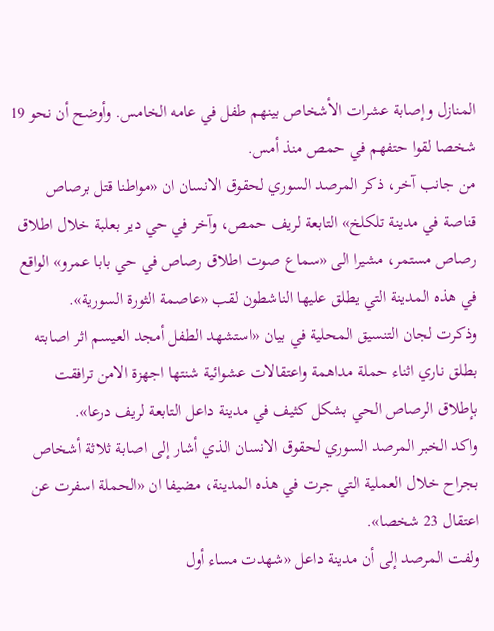المنازل وإصابة عشرات الأشخاص بينهم طفل في عامه الخامس. وأوضح أن نحو 19 شخصا لقوا حتفهم في حمص منذ أمس.
من جانب آخر، ذكر المرصد السوري لحقوق الانسان ان «مواطنا قتل برصاص قناصة في مدينة تلكلخ» التابعة لريف حمص، وآخر في حي دير بعلبة خلال اطلاق رصاص مستمر، مشيرا الى «سماع صوت اطلاق رصاص في حي بابا عمرو» الواقع في هذه المدينة التي يطلق عليها الناشطون لقب «عاصمة الثورة السورية».
وذكرت لجان التنسيق المحلية في بيان «استشهد الطفل أمجد العيسم اثر اصابته بطلق ناري اثناء حملة مداهمة واعتقالات عشوائية شنتها اجهزة الامن ترافقت بإطلاق الرصاص الحي بشكل كثيف في مدينة داعل التابعة لريف درعا».
واكد الخبر المرصد السوري لحقوق الانسان الذي أشار إلى اصابة ثلاثة أشخاص بجراح خلال العملية التي جرت في هذه المدينة، مضيفا ان «الحملة اسفرت عن اعتقال 23 شخصا».
ولفت المرصد إلى أن مدينة داعل «شهدت مساء أول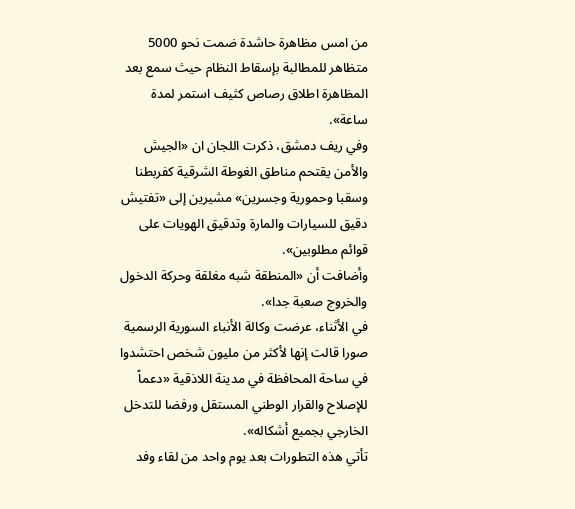من امس مظاهرة حاشدة ضمت نحو 5000 متظاهر للمطالبة بإسقاط النظام حيث سمع بعد المظاهرة اطلاق رصاص كثيف استمر لمدة ساعة».
وفي ريف دمشق، ذكرت اللجان ان «الجيش والأمن يقتحم مناطق الغوطة الشرقية كفربطنا وسقبا وحمورية وجسرين» مشيرين إلى «تفتيش دقيق للسيارات والمارة وتدقيق الهويات على قوائم مطلوبين».
وأضافت أن «المنطقة شبه مغلقة وحركة الدخول والخروج صعبة جدا».
في الأثناء، عرضت وكالة الأنباء السورية الرسمية صورا قالت إنها لأكثر من مليون شخص احتشدوا في ساحة المحافظة في مدينة اللاذقية «دعماً للإصلاح والقرار الوطني المستقل ورفضا للتدخل الخارجي بجميع أشكاله».
تأتي هذه التطورات بعد يوم واحد من لقاء وفد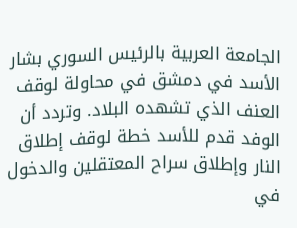الجامعة العربية بالرئيس السوري بشار الأسد في دمشق في محاولة لوقف العنف الذي تشهده البلاد. وتردد أن الوفد قدم للأسد خطة لوقف إطلاق النار وإطلاق سراح المعتقلين والدخول في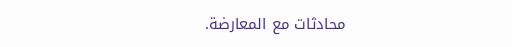محادثات مع المعارضة.